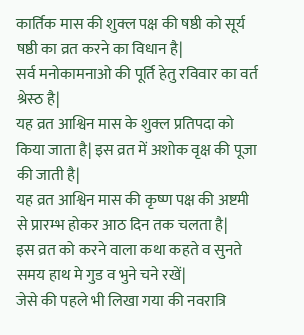कार्तिक मास की शुक्ल पक्ष की षष्ठी को सूर्य षष्ठी का व्रत करने का विधान है|
सर्व मनोकामनाओ की पूर्ति हेतु रविवार का वर्त श्रेस्ठ है|
यह व्रत आश्विन मास के शुक्ल प्रतिपदा को किया जाता है| इस व्रत में अशोक वृक्ष की पूजा की जाती है|
यह व्रत आश्विन मास की कृष्ण पक्ष की अष्टमी से प्रारम्भ होकर आठ दिन तक चलता है|
इस व्रत को करने वाला कथा कहते व सुनते समय हाथ मे गुड व भुने चने रखें|
जेसे की पहले भी लिखा गया की नवरात्रि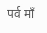पर्व माँ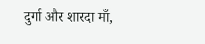दुर्गा और शारदा माँ,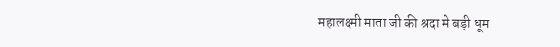महालक्ष्मी माता जी की श्रदा मे बड़ी धूम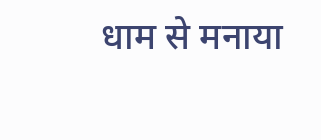धाम से मनाया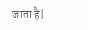जाता है|